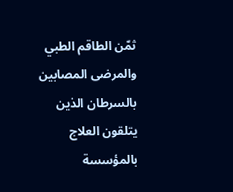ثمّن الطاقم الطبي والمرضى المصابين بالسرطان الذين يتلقون العلاج بالمؤسسة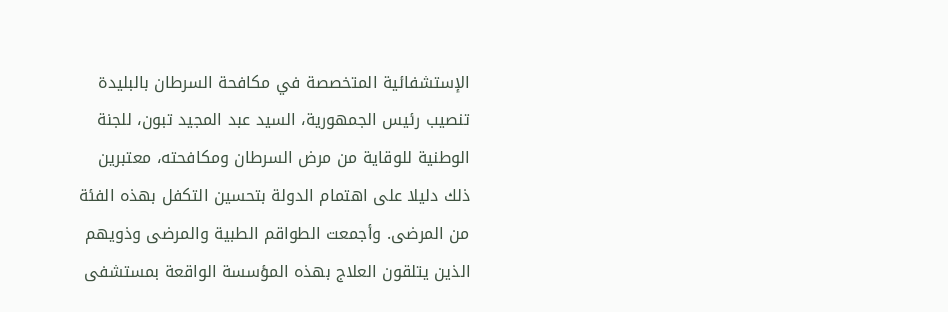الإستشفائية المتخصصة في مكافحة السرطان بالبليدة تنصيب رئيس الجمهورية، السيد عبد المجيد تبون، للجنة الوطنية للوقاية من مرض السرطان ومكافحته، معتبرين ذلك دليلا على اهتمام الدولة بتحسين التكفل بهذه الفئة من المرضى. وأجمعت الطواقم الطبية والمرضى وذويهم الذين يتلقون العلاج بهذه المؤسسة الواقعة بمستشفى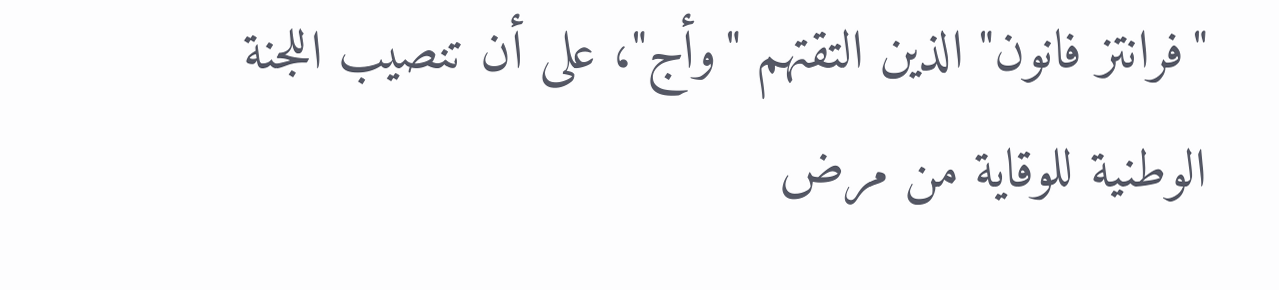"فرانتز فانون" الذين التقتهم "وأج"، على أن تنصيب اللجنة الوطنية للوقاية من مرض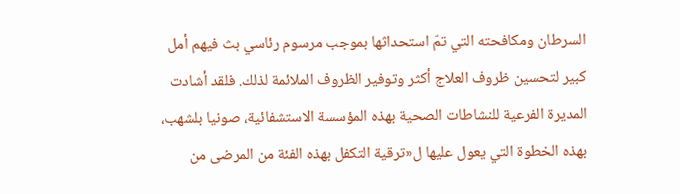السرطان ومكافحته التي تمّ استحداثها بموجب مرسوم رئاسي بث فيهم أمل كبير لتحسين ظروف العلاج أكثر وتوفير الظروف الملائمة لذلك. فلقد أشادت المديرة الفرعية للنشاطات الصحية بهذه المؤسسة الاستشفائية، صونيا بلشهب، بهذه الخطوة التي يعول عليها ل«ترقية التكفل بهذه الفئة من المرضى من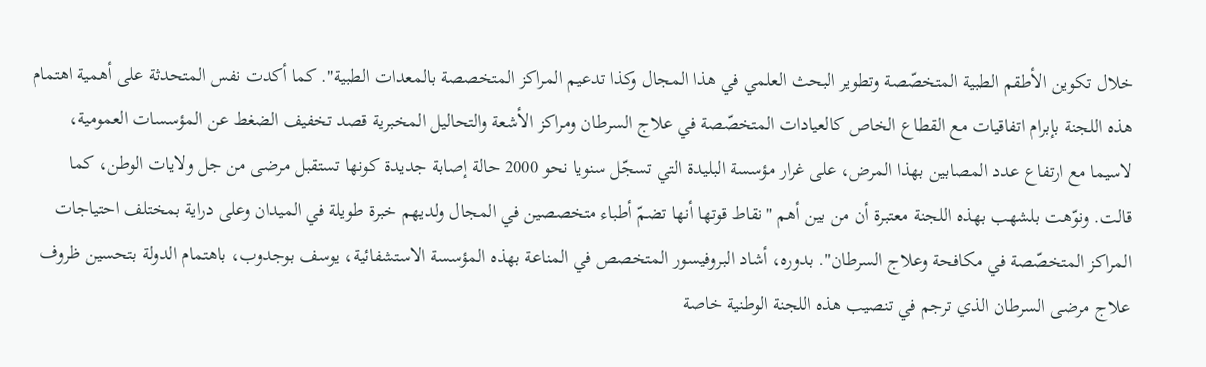خلال تكوين الأطقم الطبية المتخصّصة وتطوير البحث العلمي في هذا المجال وكذا تدعيم المراكز المتخصصة بالمعدات الطبية". كما أكدت نفس المتحدثة على أهمية اهتمام هذه اللجنة بإبرام اتفاقيات مع القطاع الخاص كالعيادات المتخصّصة في علاج السرطان ومراكز الأشعة والتحاليل المخبرية قصد تخفيف الضغط عن المؤسسات العمومية، لاسيما مع ارتفاع عدد المصابين بهذا المرض، على غرار مؤسسة البليدة التي تسجّل سنويا نحو 2000 حالة إصابة جديدة كونها تستقبل مرضى من جل ولايات الوطن، كما قالت. ونوّهت بلشهب بهذه اللجنة معتبرة أن من بين أهم "نقاط قوتها أنها تضمّ أطباء متخصصين في المجال ولديهم خبرة طويلة في الميدان وعلى دراية بمختلف احتياجات المراكز المتخصّصة في مكافحة وعلاج السرطان". بدوره، أشاد البروفيسور المتخصص في المناعة بهذه المؤسسة الاستشفائية، يوسف بوجدوب، باهتمام الدولة بتحسين ظروف علاج مرضى السرطان الذي ترجم في تنصيب هذه اللجنة الوطنية خاصة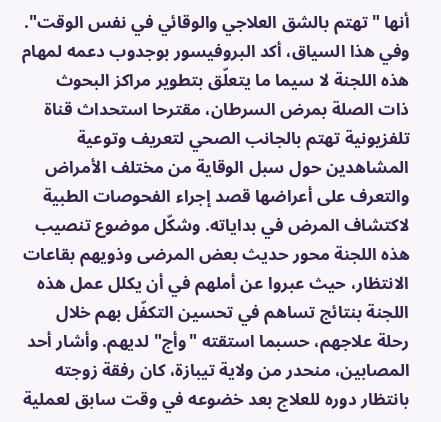أنها "تهتم بالشق العلاجي والوقائي في نفس الوقت". وفي هذا السياق، أكد البروفيسور بوجدوب دعمه لمهام هذه اللجنة لا سيما ما يتعلّق بتطوير مراكز البحوث ذات الصلة بمرض السرطان، مقترحا استحداث قناة تلفزيونية تهتم بالجانب الصحي لتعريف وتوعية المشاهدين حول سبل الوقاية من مختلف الأمراض والتعرف على أعراضها قصد إجراء الفحوصات الطبية لاكتشاف المرض في بداياته. وشكّل موضوع تنصيب هذه اللجنة محور حديث بعض المرضى وذويهم بقاعات الانتظار، حيث عبروا عن أملهم في أن يكلل عمل هذه اللجنة بنتائج تساهم في تحسين التكفّل بهم خلال رحلة علاجهم، حسبما استقته "وأج" لديهم. وأشار أحد المصابين، منحدر من ولاية تيبازة، كان رفقة زوجته بانتظار دوره للعلاج بعد خضوعه في وقت سابق لعملية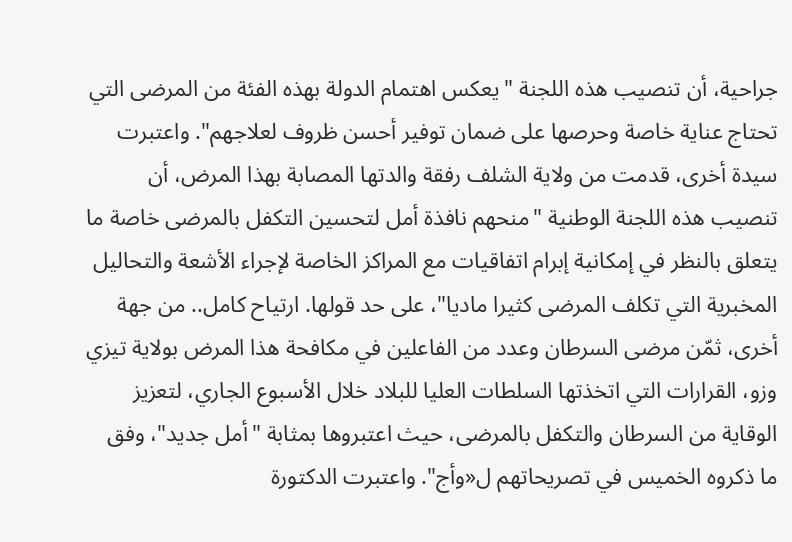جراحية، أن تنصيب هذه اللجنة "يعكس اهتمام الدولة بهذه الفئة من المرضى التي تحتاج عناية خاصة وحرصها على ضمان توفير أحسن ظروف لعلاجهم". واعتبرت سيدة أخرى، قدمت من ولاية الشلف رفقة والدتها المصابة بهذا المرض، أن تنصيب هذه اللجنة الوطنية "منحهم نافذة أمل لتحسين التكفل بالمرضى خاصة ما يتعلق بالنظر في إمكانية إبرام اتفاقيات مع المراكز الخاصة لإجراء الأشعة والتحاليل المخبرية التي تكلف المرضى كثيرا ماديا"، على حد قولها. ارتياح كامل.. من جهة أخرى، ثمّن مرضى السرطان وعدد من الفاعلين في مكافحة هذا المرض بولاية تيزي وزو، القرارات التي اتخذتها السلطات العليا للبلاد خلال الأسبوع الجاري، لتعزيز الوقاية من السرطان والتكفل بالمرضى، حيث اعتبروها بمثابة "أمل جديد"، وفق ما ذكروه الخميس في تصريحاتهم ل«وأج". واعتبرت الدكتورة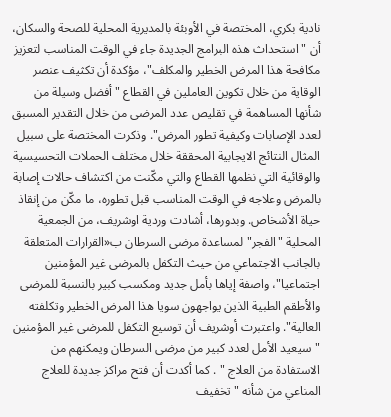نادية بكري، المختصة في الأوبئة بالمديرية المحلية للصحة والسكان، أن "استحداث هذه البرامج الجديدة جاء في الوقت المناسب لتعزيز مكافحة هذا المرض الخطير والمكلف"، مؤكدة أن تكثيف عنصر الوقاية من خلال تكوين العاملين في القطاع "أفضل وسيلة من شأنها المساهمة في تقليص عدد المرضى من خلال التقدير المسبق لعدد الإصابات وكيفية تطور المرض". وذكرت المختصة على سبيل المثال النتائج الايجابية المحققة خلال مختلف الحملات التحسيسية والوقائية التي نظمها القطاع والتي مكّنت من اكتشاف حالات إصابة بالمرض وعلاجه في الوقت المناسب قبل تطوره، ما مكّن من إنقاذ حياة الأشخاص. وبدورها، أشادت وردية اوشريف، من الجمعية المحلية "الفجر" لمساعدة مرضى السرطان ب«القرارات المتعلقة بالجانب الاجتماعي من حيث التكفل بالمرضى غير المؤمنين اجتماعيا"، واصفة إياها بأمل جديد ومكسب كبير بالنسبة للمرضى والأطقم الطبية الذين يواجهون سويا هذا المرض الخطير وتكلفته العالية". واعتبرت أوشريف أن توسيع التكفل للمرضى غير المؤمنين "سيعيد الأمل لعدد كبير من مرضى السرطان ويمكنهم من الاستفادة من العلاج " . كما أكدت أن فتح مراكز جديدة للعلاج المناعي من شأنه "تخفيف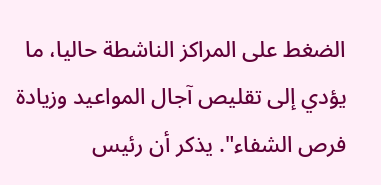الضغط على المراكز الناشطة حاليا، ما يؤدي إلى تقليص آجال المواعيد وزيادة فرص الشفاء". يذكر أن رئيس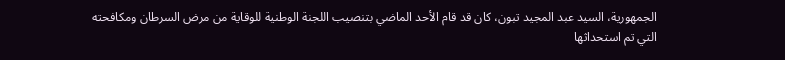الجمهورية، السيد عبد المجيد تبون، كان قد قام الأحد الماضي بتنصيب اللجنة الوطنية للوقاية من مرض السرطان ومكافحته التي تم استحداثها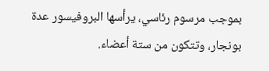بموجب مرسوم رئاسي، يرأسها البروفيسور عدة بونجار، وتتكون من ستة أعضاء.